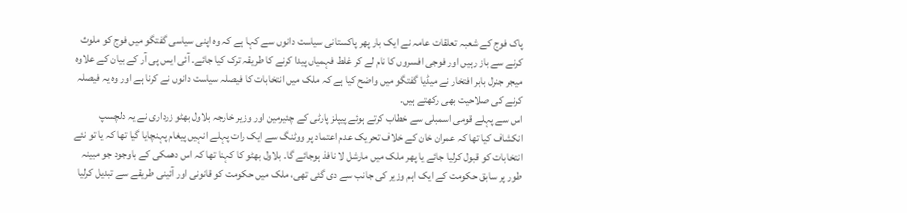پاک فوج کے شعبہ تعلقات عامہ نے ایک بار پھر پاکستانی سیاست دانوں سے کہا ہے کہ وہ اپنی سیاسی گفتگو میں فوج کو ملوث کرنے سے باز رہیں اور فوجی افسروں کا نام لے کر غلط فہمیاں پیدا کرنے کا طریقہ ترک کیا جائے۔ آئی ایس پی آر کے بیان کے علاوہ میجر جنرل بابر افتخار نے میڈیا گفتگو میں واضح کیا ہے کہ ملک میں انتخابات کا فیصلہ سیاست دانوں نے کرنا ہے اور وہ یہ فیصلہ کرنے کی صلاحیت بھی رکھتے ہیں۔
اس سے پہلے قومی اسمبلی سے خطاب کرتے ہوئے پیپلز پارٹی کے چئیرمین اور وزیر خارجہ بلاول بھٹو زرداری نے یہ دلچسپ انکشاف کیا تھا کہ عمران خان کے خلاف تحریک عدم اعتماد پر ووٹنگ سے ایک رات پہلے انہیں پیغام پہنچایا گیا تھا کہ یا تو نئے انتخابات کو قبول کرلیا جائے یا پھر ملک میں مارشل لا نافذ ہوجائے گا۔ بلاول بھٹو کا کہنا تھا کہ اس دھمکی کے باوجود جو مبینہ طور پر سابق حکومت کے ایک اہم وزیر کی جانب سے دی گئی تھی، ملک میں حکومت کو قانونی اور آئینی طریقے سے تبدیل کرلیا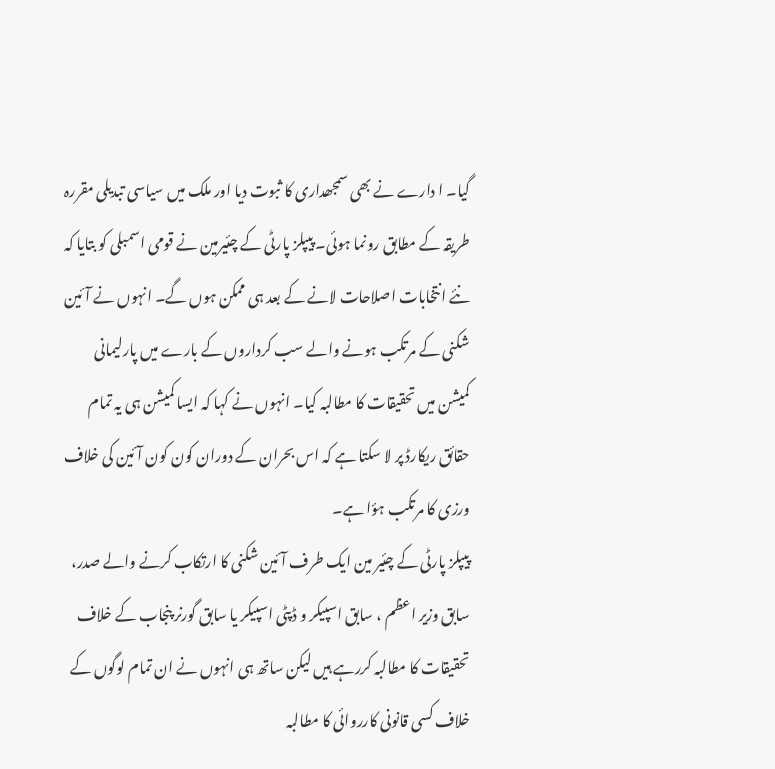گیا۔ ا دارے نے بھی سمجھداری کا ثبوت دیا اور ملک میں سیاسی تبدیلی مقررہ طریقہ کے مطابق رونما ہوئی۔ پیپلز پارٹی کے چئیرمین نے قومی اسمبلی کو بتایا کہ نئے انتخابات اصلاحات لانے کے بعد ہی ممکن ہوں گے۔ انہوں نے آئین شکنی کے مرتکب ہونے والے سب کرداروں کے بارے میں پارلیمانی کمیشن میں تحقیقات کا مطالبہ کیا۔ انہوں نے کہا کہ ایسا کمیشن ہی یہ تمام حقائق ریکارڈ پر لا سکتا ہے کہ اس بحران کے دوران کون کون آئین کی خلاف ورزی کا مرتکب ہؤا ہے۔
پیپلز پارٹی کے چئیر مین ایک طرف آئین شکنی کا ارتکاب کرنے والے صدر، سابق وزیر اعظم ، سابق اسپیکر و ڈپٹی اسپیکر یا سابق گورنر پنجاب کے خلاف تحقیقات کا مطالبہ کررہے ہیں لیکن ساتھ ہی انہوں نے ان تمام لوگوں کے خلاف کسی قانونی کارروائی کا مطالبہ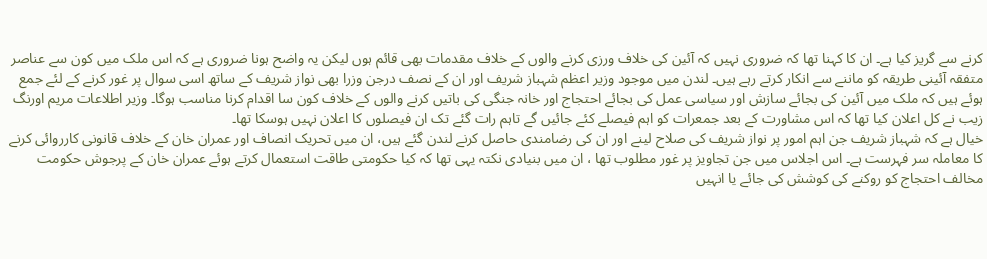کرنے سے گریز کیا ہے۔ ان کا کہنا تھا کہ ضروری نہیں کہ آئین کی خلاف ورزی کرنے والوں کے خلاف مقدمات بھی قائم ہوں لیکن یہ واضح ہونا ضروری ہے کہ اس ملک میں کون سے عناصر متفقہ آئینی طریقہ کو ماننے سے انکار کرتے رہے ہیں۔ لندن میں موجود وزیر اعظم شہباز شریف اور ان کے نصف درجن وزرا بھی نواز شریف کے ساتھ اسی سوال پر غور کرنے کے لئے جمع ہوئے ہیں کہ ملک میں آئین کی بجائے سازش اور سیاسی عمل کی بجائے احتجاج اور خانہ جنگی کی باتیں کرنے والوں کے خلاف کون سا اقدام کرنا مناسب ہوگا۔ وزیر اطلاعات مریم اورنگ زیب نے کل اعلان کیا تھا کہ اس مشاورت کے بعد جمعرات کو اہم فیصلے کئے جائیں گے تاہم رات گئے تک ان فیصلوں کا اعلان نہیں ہوسکا تھا۔
خیال ہے کہ شہباز شریف جن اہم امور پر نواز شریف کی صلاح لینے اور ان کی رضامندی حاصل کرنے لندن گئے ہیں، ان میں تحریک انصاف اور عمران خان کے خلاف قانونی کارروائی کرنے کا معاملہ سر فہرست ہے۔ اس اجلاس میں جن تجاویز پر غور مطلوب تھا ، ان میں بنیادی نکتہ یہی تھا کہ کیا حکومتی طاقت استعمال کرتے ہوئے عمران خان کے پرجوش حکومت مخالف احتجاج کو روکنے کی کوشش کی جائے یا انہیں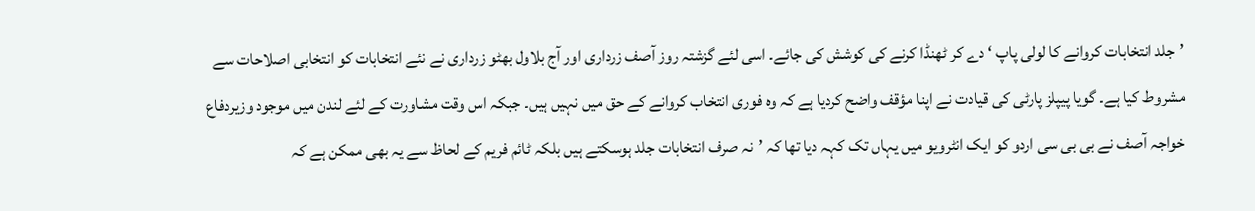’جلد انتخابات کروانے کا لولی پاپ ‘ دے کر ٹھنڈا کرنے کی کوشش کی جائے۔ اسی لئے گزشتہ روز آصف زرداری اور آج بلاول بھٹو زرداری نے نئے انتخابات کو انتخابی اصلاحات سے مشروط کیا ہے۔ گویا پیپلز پارٹی کی قیادت نے اپنا مؤقف واضح کردیا ہے کہ وہ فوری انتخاب کروانے کے حق میں نہیں ہیں۔ جبکہ اس وقت مشاورت کے لئے لندن میں موجود وزیردفاع خواجہ آصف نے بی بی سی اردو کو ایک انٹرویو میں یہاں تک کہہ دیا تھا کہ ’نہ صرف انتخابات جلد ہوسکتے ہیں بلکہ ٹائم فریم کے لحاظ سے یہ بھی ممکن ہے کہ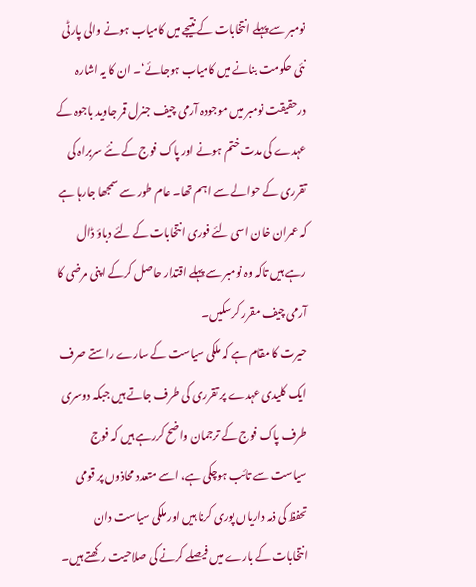نومبر سے پہلے انتخابات کے نتیجے میں کامیاب ہونے والی پارٹی نئی حکومت بنانے میں کامیاب ہوجائے‘۔ ان کا یہ اشارہ درحقیقت نومبر میں موجودہ آرمی چیف جنرل قمر جاوید باجوہ کے عہدے کی مدت ختم ہونے اور پاک فوج کے نئے سربراہ کی تقرری کے حوالے سے اہم تھا۔ عام طور سے سمجھا جارہا ہے کہ عمران خان اسی لئے فوری انتخابات کے لئے دباؤ ڈال رہے ہیں تاکہ وہ نومبر سے پہلے اقتدار حاصل کرکے اپنی مرضی کا آرمی چیف مقرر کرسکیں۔
حیرت کا مقام ہے کہ ملکی سیاست کے سارے راستے صرف ایک کلیدی عہدے پر تقرری کی طرف جاتے ہیں جبکہ دوسری طرف پاک فوج کے ترجمان واضح کررہے ہیں کہ فوج سیاست سے تائب ہوچکی ہے، اسے متعدد محاذوں پر قومی تحفظ کی ذمہ داریاں پوری کرنا ہیں اور ملکی سیاست دان انتخابات کے بارے میں فیصلے کرنے کی صلاحیت رکھتے ہیں۔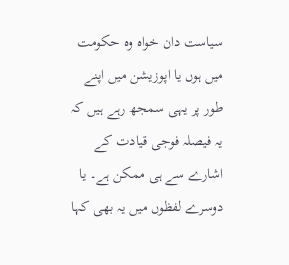سیاست دان خواہ وہ حکومت میں ہوں یا اپوزیشن میں اپنے طور پر یہی سمجھ رہے ہیں کہ یہ فیصلہ فوجی قیادت کے اشارے سے ہی ممکن ہے۔ یا دوسرے لفظوں میں یہ بھی کہا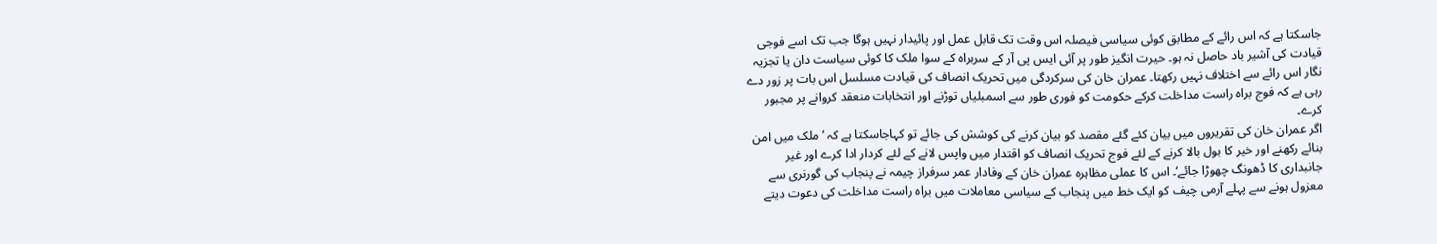جاسکتا ہے کہ اس رائے کے مطابق کوئی سیاسی فیصلہ اس وقت تک قابل عمل اور پائیدار نہیں ہوگا جب تک اسے فوجی قیادت کی آشیر باد حاصل نہ ہو۔ حیرت انگیز طور پر آئی ایس پی آر کے سربراہ کے سوا ملک کا کوئی سیاست دان یا تجزیہ نگار اس رائے سے اختلاف نہیں رکھتا۔ عمران خان کی سرکردگی میں تحریک انصاف کی قیادت مسلسل اس بات پر زور دے رہی ہے کہ فوج براہ راست مداخلت کرکے حکومت کو فوری طور سے اسمبلیاں توڑنے اور انتخابات منعقد کروانے پر مجبور کرے۔
اگر عمران خان کی تقریروں میں بیان کئے گئے مقصد کو بیان کرنے کی کوشش کی جائے تو کہاجاسکتا ہے کہ ’ملک میں امن بنائے رکھنے اور خیر کا بول بالا کرنے کے لئے فوج تحریک انصاف کو اقتدار میں واپس لانے کے لئے کردار ادا کرے اور غیر جانبداری کا ڈھونگ چھوڑا جائے‘۔ اس کا عملی مظاہرہ عمران خان کے وفادار عمر سرفراز چیمہ نے پنجاب کی گورنری سے معزول ہونے سے پہلے آرمی چیف کو ایک خط میں پنجاب کے سیاسی معاملات میں براہ راست مداخلت کی دعوت دیتے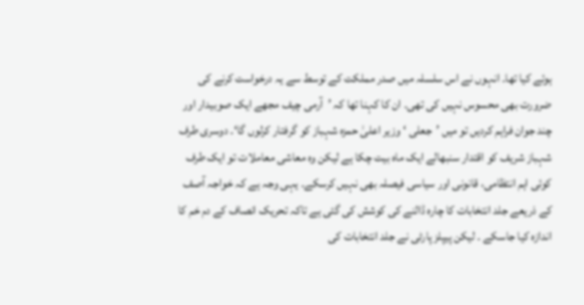ہوئے کیا تھا۔ انہوں نے اس سلسلہ میں صدر مملکت کے توسط سے یہ درخواست کرنے کی ضرورت بھی محسوس نہیں کی تھی۔ ان کا کہنا تھا کہ ’آرمی چیف مجھے ایک صوبیدار اور چند جوان فراہم کردیں تو میں ’جعلی ‘ وزیر اعلیٰ حمزہ شہباز کو گرفتار کرلوں گا‘۔ دوسری طرف شہباز شریف کو اقتدار سنبھالے ایک ماہ بیت چکا ہے لیکن وہ معاشی معاملات تو ایک طرف کوئی اہم انتظامی، قانونی اور سیاسی فیصلہ بھی نہیں کرسکے۔ یہی وجہ ہے کہ خواجہ آصف کے ذریعے جلد انتخابات کا چارہ ڈالنے کی کوشش کی گئی ہے تاکہ تحریک انصاف کے دم خم کا اندازہ کیا جاسکے ۔ لیکن پیپلز پارٹی نے جلد انتخابات کی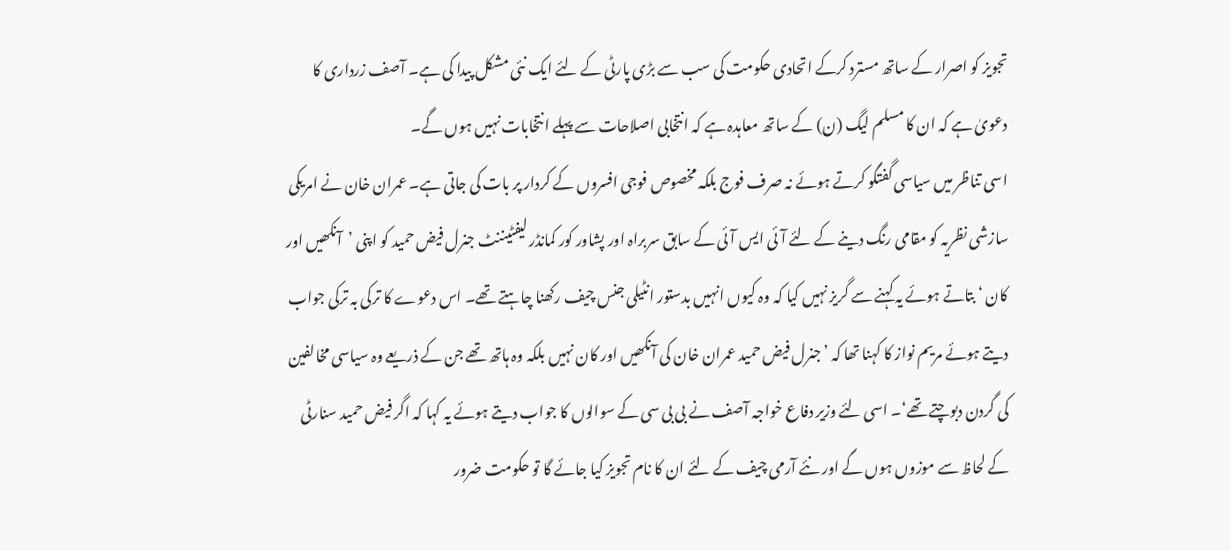تجویز کو اصرار کے ساتھ مسترد کرکے اتحادی حکومت کی سب سے بڑی پارٹی کے لئے ایک نئی مشکل پیدا کی ہے۔ آصف زرداری کا دعویٰ ہے کہ ان کا مسلم لیگ (ن) کے ساتھ معاہدہ ہے کہ انتخابی اصلاحات سے پہلے انتخابات نہیں ہوں گے۔
اسی تناظر میں سیاسی گفتگو کرتے ہوئے نہ صرف فوج بلکہ مخصوص فوجی افسروں کے کردار پر بات کی جاتی ہے۔ عمران خان نے امریکی سازشی نظریہ کو مقامی رنگ دینے کے لئے آئی ایس آئی کے سابق سربراہ اور پشاور کور کمانڈر لیفٹیننٹ جنرل فیض حمید کو اپنی ’آنکھیں اور کان ‘ بتاتے ہوئے یہ کہنے سے گریز نہیں کیا کہ وہ کیوں انہیں بدستور انٹیلی جنس چیف رکھنا چاہتے تھے۔ اس دعوے کا ترکی بہ ترکی جواب دیتے ہوئے مریم نواز کا کہنا تھا کہ ’جنرل فیض حمید عمران خان کی آنکھیں اور کان نہیں بلکہ وہ ہاتھ تھے جن کے ذریعے وہ سیاسی مخالفین کی گردن دبوچتے تھے‘۔ اسی لئے وزیر دفاع خواجہ آصف نے بی بی سی کے سوالوں کا جواب دیتے ہوئے یہ کہا کہ اگر فیض حمید سنارٹی کے لحاظ سے موزوں ہوں گے اور نئے آرمی چیف کے لئے ان کا نام تجویز کیا جائے گا تو حکومت ضرور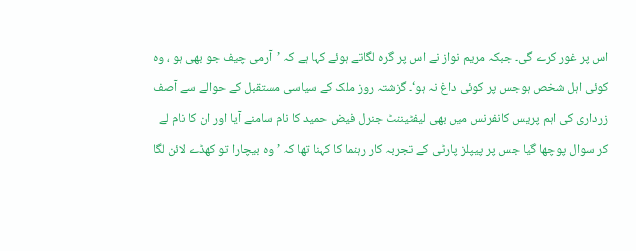اس پر غور کرے گی۔ جبکہ مریم نواز نے اس پر گرہ لگاتے ہوئے کہا ہے کہ ’آرمی چیف جو بھی ہو ، وہ کوئی اہل شخص ہوجس پر کوئی داغ نہ ہو‘۔ گزشتہ روز ملک کے سیاسی مستقبل کے حوالے سے آصف زرداری کی اہم پریس کانفرنس میں بھی لیفٹیننٹ جنرل فیض حمید کا نام سامنے آیا اور ان کا نام لے کر سوال پوچھا گیا جس پر پیپلز پارٹی کے تجربہ کار رہنما کا کہنا تھا کہ ’وہ بیچارا تو کھڈے لائن لگا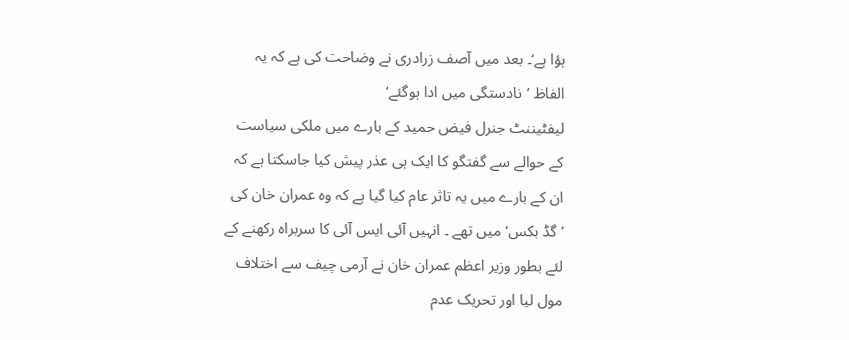ہؤا ہے‘۔ بعد میں آصف زرادری نے وضاحت کی ہے کہ یہ الفاظ ’نادستگی میں ادا ہوگئے‘
لیفٹیننٹ جنرل فیض حمید کے بارے میں ملکی سیاست کے حوالے سے گفتگو کا ایک ہی عذر پیش کیا جاسکتا ہے کہ ان کے بارے میں یہ تاثر عام کیا گیا ہے کہ وہ عمران خان کی ’گڈ بکس‘ میں تھے ۔ انہیں آئی ایس آئی کا سربراہ رکھنے کے لئے بطور وزیر اعظم عمران خان نے آرمی چیف سے اختلاف مول لیا اور تحریک عدم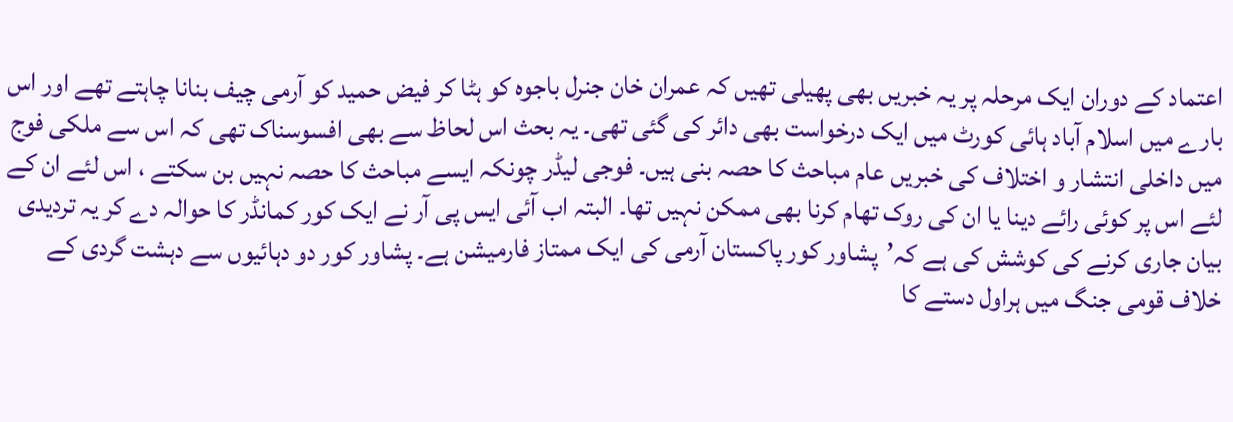اعتماد کے دوران ایک مرحلہ پر یہ خبریں بھی پھیلی تھیں کہ عمران خان جنرل باجوہ کو ہٹا کر فیض حمید کو آرمی چیف بنانا چاہتے تھے اور اس بارے میں اسلام آباد ہائی کورٹ میں ایک درخواست بھی دائر کی گئی تھی۔ یہ بحث اس لحاظ سے بھی افسوسناک تھی کہ اس سے ملکی فوج میں داخلی انتشار و اختلاف کی خبریں عام مباحث کا حصہ بنی ہیں۔ فوجی لیڈر چونکہ ایسے مباحث کا حصہ نہیں بن سکتے ، اس لئے ان کے لئے اس پر کوئی رائے دینا یا ان کی روک تھام کرنا بھی ممکن نہیں تھا۔ البتہ اب آئی ایس پی آر نے ایک کور کمانڈر کا حوالہ دے کر یہ تردیدی بیان جاری کرنے کی کوشش کی ہے کہ’پشاور کور پاکستان آرمی کی ایک ممتاز فارمیشن ہے۔ پشاور کور دو دہائیوں سے دہشت گردی کے خلاف قومی جنگ میں ہراول دستے کا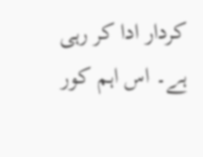کردار ادا کر رہی ہے۔ اس اہم کور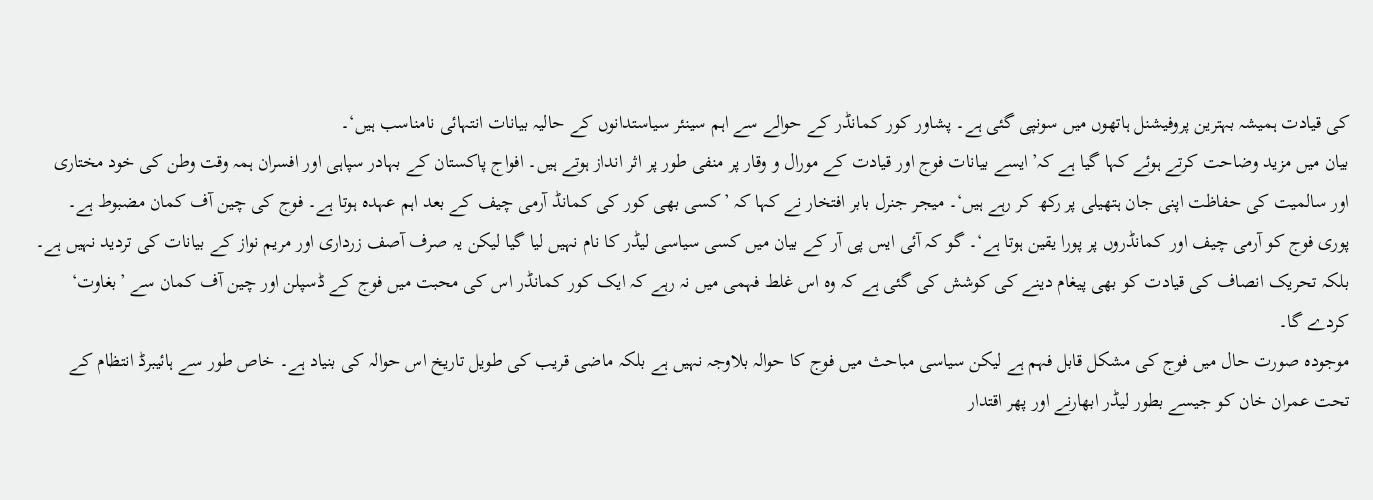کی قیادت ہمیشہ بہترین پروفیشنل ہاتھوں میں سونپی گئی ہے۔ پشاور کور کمانڈر کے حوالے سے اہم سینئر سیاستدانوں کے حالیہ بیانات انتہائی نامناسب ہیں‘۔
بیان میں مزید وضاحت کرتے ہوئے کہا گیا ہے کہ’ایسے بیانات فوج اور قیادت کے مورال و وقار پر منفی طور پر اثر انداز ہوتے ہیں۔ افواج پاکستان کے بہادر سپاہی اور افسران ہمہ وقت وطن کی خود مختاری اور سالمیت کی حفاظت اپنی جان ہتھیلی پر رکھ کر رہے ہیں‘۔ میجر جنرل بابر افتخار نے کہا کہ ’کسی بھی کور کی کمانڈ آرمی چیف کے بعد اہم عہدہ ہوتا ہے۔ فوج کی چین آف کمان مضبوط ہے۔ پوری فوج کو آرمی چیف اور کمانڈروں پر پورا یقین ہوتا ہے‘۔ گو کہ آئی ایس پی آر کے بیان میں کسی سیاسی لیڈر کا نام نہیں لیا گیا لیکن یہ صرف آصف زرداری اور مریم نواز کے بیانات کی تردید نہیں ہے۔ بلکہ تحریک انصاف کی قیادت کو بھی پیغام دینے کی کوشش کی گئی ہے کہ وہ اس غلط فہمی میں نہ رہے کہ ایک کور کمانڈر اس کی محبت میں فوج کے ڈسپلن اور چین آف کمان سے ’بغاوت‘ کردے گا۔
موجودہ صورت حال میں فوج کی مشکل قابل فہم ہے لیکن سیاسی مباحث میں فوج کا حوالہ بلاوجہ نہیں ہے بلکہ ماضی قریب کی طویل تاریخ اس حوالہ کی بنیاد ہے۔ خاص طور سے ہائیبرڈ انتظام کے تحت عمران خان کو جیسے بطور لیڈر ابھارنے اور پھر اقتدار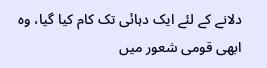دلانے کے لئے ایک دہائی تک کام کیا گیا، وہ ابھی قومی شعور میں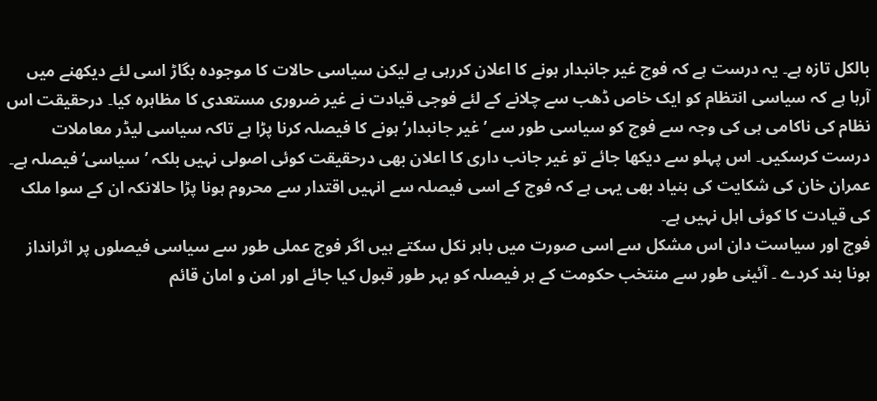بالکل تازہ ہے۔ یہ درست ہے کہ فوج غیر جانبدار ہونے کا اعلان کررہی ہے لیکن سیاسی حالات کا موجودہ بگاڑ اسی لئے دیکھنے میں آرہا ہے کہ سیاسی انتظام کو ایک خاص ڈھب سے چلانے کے لئے فوجی قیادت نے غیر ضروری مستعدی کا مظاہرہ کیا۔ درحقیقت اس نظام کی ناکامی ہی کی وجہ سے فوج کو سیاسی طور سے ’غیر جانبدار‘ ہونے کا فیصلہ کرنا پڑا ہے تاکہ سیاسی لیڈر معاملات درست کرسکیں۔ اس پہلو سے دیکھا جائے تو غیر جانب داری کا اعلان بھی درحقیقت کوئی اصولی نہیں بلکہ ’سیاسی‘ فیصلہ ہے۔ عمران خان کی شکایت کی بنیاد بھی یہی ہے کہ فوج کے اسی فیصلہ سے انہیں اقتدار سے محروم ہونا پڑا حالانکہ ان کے سوا ملک کی قیادت کا کوئی اہل نہیں ہے۔
فوج اور سیاست دان اس مشکل سے اسی صورت میں باہر نکل سکتے ہیں اگر فوج عملی طور سے سیاسی فیصلوں پر اثرانداز ہونا بند کردے ۔ آئینی طور سے منتخب حکومت کے ہر فیصلہ کو بہر طور قبول کیا جائے اور امن و امان قائم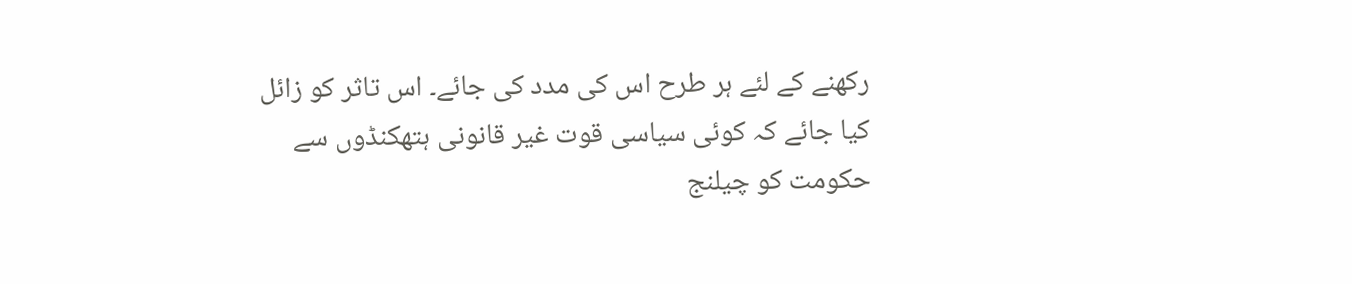رکھنے کے لئے ہر طرح اس کی مدد کی جائے۔ اس تاثر کو زائل کیا جائے کہ کوئی سیاسی قوت غیر قانونی ہتھکنڈوں سے حکومت کو چیلنج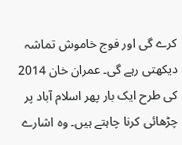کرے گی اور فوج خاموش تماشہ دیکھتی رہے گی۔ عمران خان 2014 کی طرح ایک بار پھر اسلام آباد پر چڑھائی کرنا چاہتے ہیں۔ وہ اشارے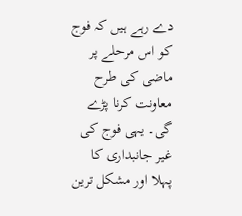دے رہے ہیں کہ فوج کو اس مرحلے پر ماضی کی طرح معاونت کرنا پڑے گی۔ یہی فوج کی غیر جانبداری کا پہلا اور مشکل ترین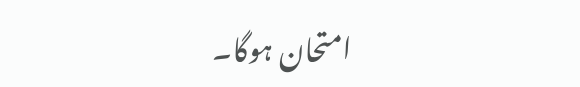امتحان ہوگا۔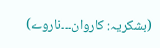(بشکریہ: کاروان۔۔۔ناروے)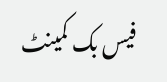فیس بک کمینٹ